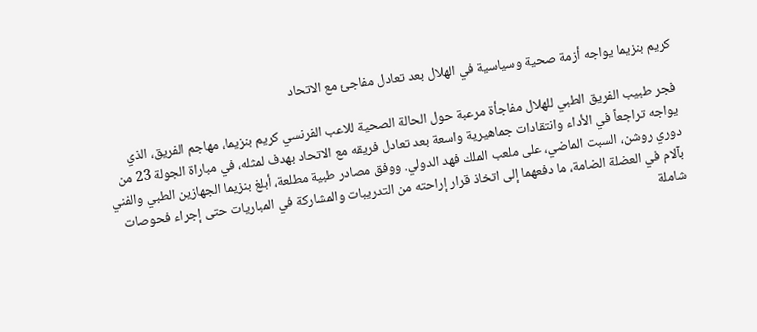كريم بنزيما يواجه أزمة صحية وسياسية في الهلال بعد تعادل مفاجئ مع الاتحاد

فجر طبيب الفريق الطبي للهلال مفاجأة مرعبة حول الحالة الصحية للاعب الفرنسي كريم بنزيما، مهاجم الفريق، الذي يواجه تراجعاً في الأداء وانتقادات جماهيرية واسعة بعد تعادل فريقه مع الاتحاد بهدف لمثله، في مباراة الجولة 23 من دوري روشن، السبت الماضي، على ملعب الملك فهد الدولي. ووفق مصادر طبية مطلعة، أبلغ بنزيما الجهازين الطبي والفني بآلام في العضلة الضامة، ما دفعهما إلى اتخاذ قرار إراحته من التدريبات والمشاركة في المباريات حتى إجراء فحوصات شاملة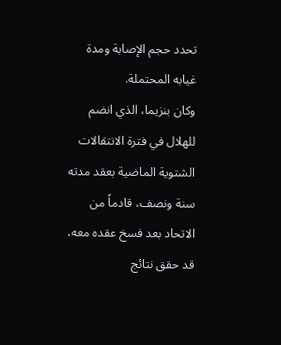تحدد حجم الإصابة ومدة غيابه المحتملة.
وكان بنزيما، الذي انضم للهلال في فترة الانتقالات الشتوية الماضية بعقد مدته سنة ونصف، قادماً من الاتحاد بعد فسخ عقده معه، قد حقق نتائج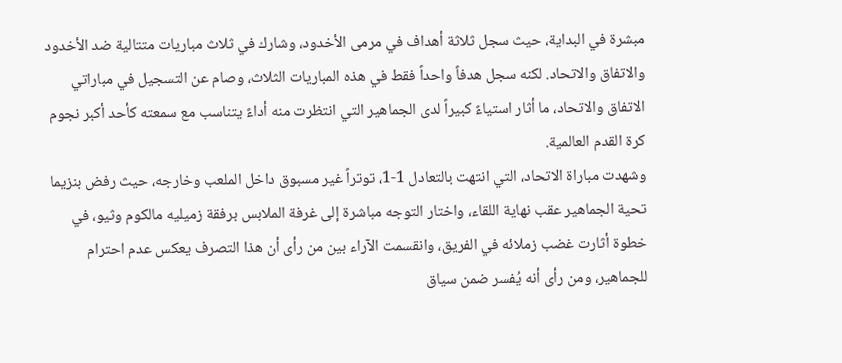مبشرة في البداية، حيث سجل ثلاثة أهداف في مرمى الأخدود، وشارك في ثلاث مباريات متتالية ضد الأخدود والاتفاق والاتحاد. لكنه سجل هدفاً واحداً فقط في هذه المباريات الثلاث، وصام عن التسجيل في مباراتي الاتفاق والاتحاد، ما أثار استياءً كبيراً لدى الجماهير التي انتظرت منه أداءً يتناسب مع سمعته كأحد أكبر نجوم كرة القدم العالمية.
وشهدت مباراة الاتحاد، التي انتهت بالتعادل 1-1، توتراً غير مسبوق داخل الملعب وخارجه، حيث رفض بنزيما تحية الجماهير عقب نهاية اللقاء، واختار التوجه مباشرة إلى غرفة الملابس برفقة زميليه مالكوم وثيو، في خطوة أثارت غضب زملائه في الفريق، وانقسمت الآراء بين من رأى أن هذا التصرف يعكس عدم احترام للجماهير، ومن رأى أنه يُفسر ضمن سياق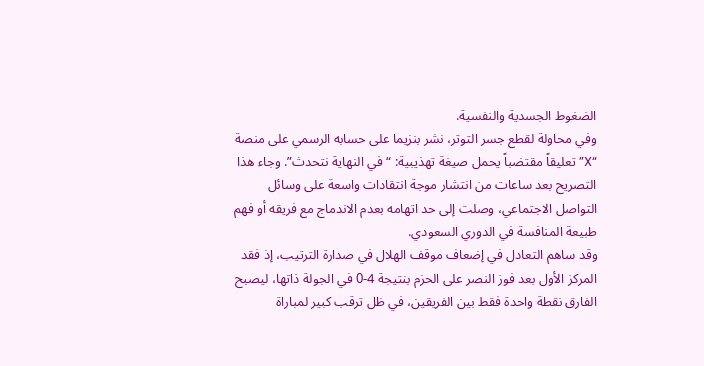الضغوط الجسدية والنفسية.
وفي محاولة لقطع جسر التوتر، نشر بنزيما على حسابه الرسمي على منصة “X” تعليقاً مقتضباً يحمل صيغة تهذيبية: “في النهاية نتحدث”. وجاء هذا التصريح بعد ساعات من انتشار موجة انتقادات واسعة على وسائل التواصل الاجتماعي، وصلت إلى حد اتهامه بعدم الاندماج مع فريقه أو فهم طبيعة المنافسة في الدوري السعودي.
وقد ساهم التعادل في إضعاف موقف الهلال في صدارة الترتيب، إذ فقد المركز الأول بعد فوز النصر على الحزم بنتيجة 4-0 في الجولة ذاتها، ليصبح الفارق نقطة واحدة فقط بين الفريقين، في ظل ترقب كبير لمباراة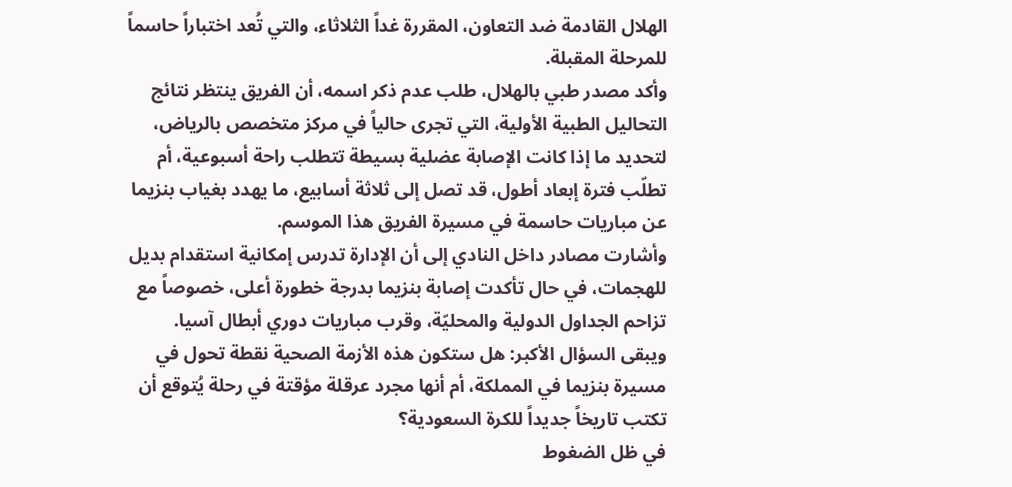الهلال القادمة ضد التعاون، المقررة غداً الثلاثاء، والتي تُعد اختباراً حاسماً للمرحلة المقبلة.
وأكد مصدر طبي بالهلال، طلب عدم ذكر اسمه، أن الفريق ينتظر نتائج التحاليل الطبية الأولية، التي تجرى حالياً في مركز متخصص بالرياض، لتحديد ما إذا كانت الإصابة عضلية بسيطة تتطلب راحة أسبوعية، أم تطلّب فترة إبعاد أطول، قد تصل إلى ثلاثة أسابيع، ما يهدد بغياب بنزيما عن مباريات حاسمة في مسيرة الفريق هذا الموسم.
وأشارت مصادر داخل النادي إلى أن الإدارة تدرس إمكانية استقدام بديل للهجمات، في حال تأكدت إصابة بنزيما بدرجة خطورة أعلى، خصوصاً مع تزاحم الجداول الدولية والمحليّة، وقرب مباريات دوري أبطال آسيا.
ويبقى السؤال الأكبر: هل ستكون هذه الأزمة الصحية نقطة تحول في مسيرة بنزيما في المملكة، أم أنها مجرد عرقلة مؤقتة في رحلة يُتوقع أن تكتب تاريخاً جديداً للكرة السعودية؟
في ظل الضغوط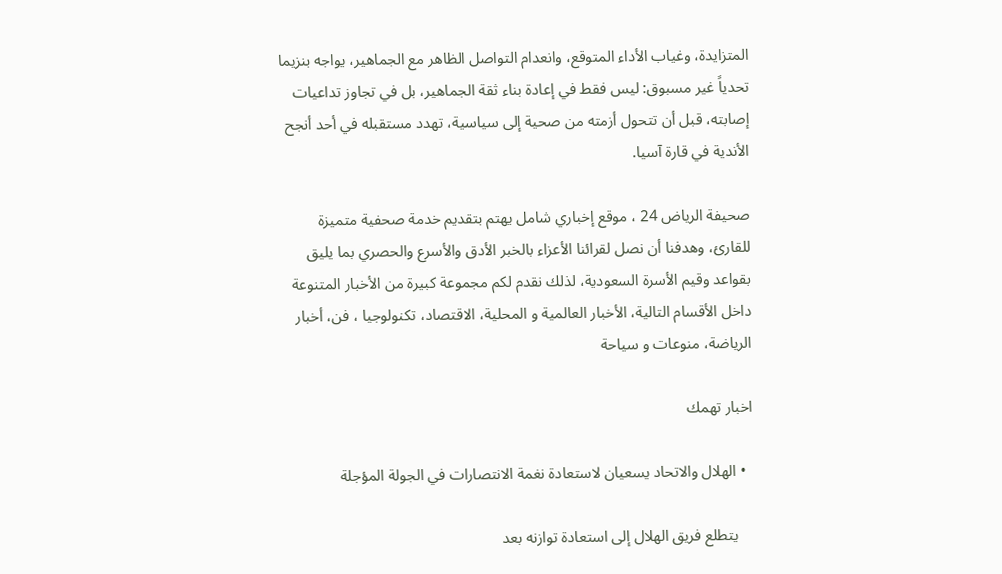المتزايدة، وغياب الأداء المتوقع، وانعدام التواصل الظاهر مع الجماهير، يواجه بنزيما تحدياً غير مسبوق: ليس فقط في إعادة بناء ثقة الجماهير، بل في تجاوز تداعيات إصابته، قبل أن تتحول أزمته من صحية إلى سياسية، تهدد مستقبله في أحد أنجح الأندية في قارة آسيا.

صحيفة الرياض 24 ، موقع إخباري شامل يهتم بتقديم خدمة صحفية متميزة للقارئ، وهدفنا أن نصل لقرائنا الأعزاء بالخبر الأدق والأسرع والحصري بما يليق بقواعد وقيم الأسرة السعودية، لذلك نقدم لكم مجموعة كبيرة من الأخبار المتنوعة داخل الأقسام التالية، الأخبار العالمية و المحلية، الاقتصاد، تكنولوجيا ، فن، أخبار الرياضة، منوعات و سياحة

اخبار تهمك

  • الهلال والاتحاد يسعيان لاستعادة نغمة الانتصارات في الجولة المؤجلة

    يتطلع فريق الهلال إلى استعادة توازنه بعد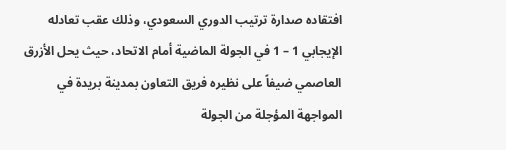افتقاده صدارة ترتيب الدوري السعودي، وذلك عقب تعادله الإيجابي 1 – 1 في الجولة الماضية أمام الاتحاد، حيث يحل الأزرق العاصمي ضيفاً على نظيره فريق التعاون بمدينة بريدة في المواجهة المؤجلة من الجولة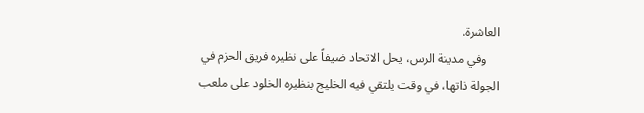العاشرة.
    وفي مدينة الرس، يحل الاتحاد ضيفاً على نظيره فريق الحزم في الجولة ذاتها، في وقت يلتقي فيه الخليج بنظيره الخلود على ملعب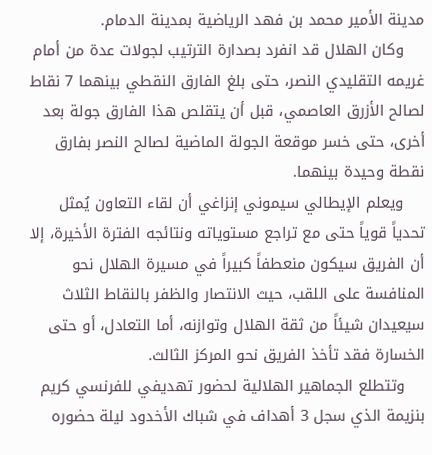مدينة الأمير محمد بن فهد الرياضية بمدينة الدمام.
    وكان الهلال قد انفرد بصدارة الترتيب لجولات عدة من أمام غريمه التقليدي النصر، حتى بلغ الفارق النقطي بينهما 7 نقاط لصالح الأزرق العاصمي، قبل أن يتقلص هذا الفارق جولة بعد أخرى، حتى خسر موقعة الجولة الماضية لصالح النصر بفارق نقطة وحيدة بينهما.
    ويعلم الإيطالي سيموني إنزاغي أن لقاء التعاون يُمثل تحدياً قوياً حتى مع تراجع مستوياته ونتائجه الفترة الأخيرة، إلا أن الفريق سيكون منعطفاً كبيراً في مسيرة الهلال نحو المنافسة على اللقب، حيث الانتصار والظفر بالنقاط الثلاث سيعيدان شيئاً من ثقة الهلال وتوازنه، أما التعادل، أو حتى الخسارة فقد تأخذ الفريق نحو المركز الثالث.
    وتتطلع الجماهير الهلالية لحضور تهديفي للفرنسي كريم بنزيمة الذي سجل 3 أهداف في شباك الأخدود ليلة حضوره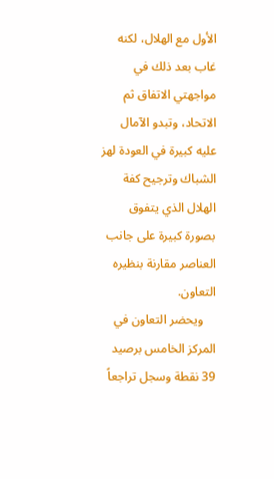الأول مع الهلال، لكنه غاب بعد ذلك في مواجهتي الاتفاق ثم الاتحاد، وتبدو الآمال عليه كبيرة في العودة لهز الشباك وترجيح كفة الهلال الذي يتفوق بصورة كبيرة على جانب العناصر مقارنة بنظيره التعاون.
    ويحضر التعاون في المركز الخامس برصيد 39 نقطة وسجل تراجعاً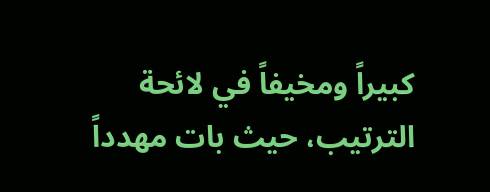كبيراً ومخيفاً في لائحة الترتيب، حيث بات مهدداً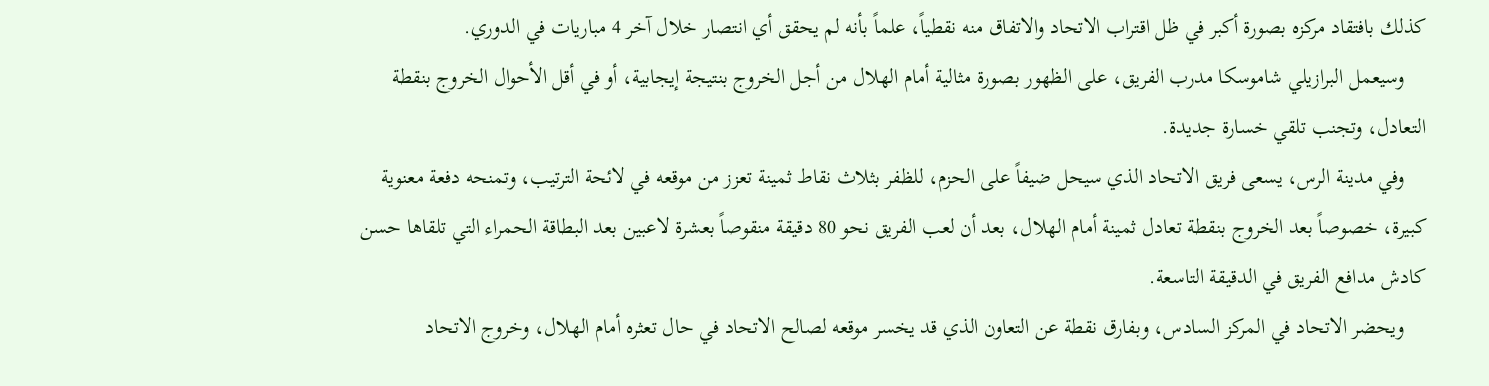كذلك بافتقاد مركزه بصورة أكبر في ظل اقتراب الاتحاد والاتفاق منه نقطياً، علماً بأنه لم يحقق أي انتصار خلال آخر 4 مباريات في الدوري.
    وسيعمل البرازيلي شاموسكا مدرب الفريق، على الظهور بصورة مثالية أمام الهلال من أجل الخروج بنتيجة إيجابية، أو في أقل الأحوال الخروج بنقطة التعادل، وتجنب تلقي خسارة جديدة.
    وفي مدينة الرس، يسعى فريق الاتحاد الذي سيحل ضيفاً على الحزم، للظفر بثلاث نقاط ثمينة تعزز من موقعه في لائحة الترتيب، وتمنحه دفعة معنوية كبيرة، خصوصاً بعد الخروج بنقطة تعادل ثمينة أمام الهلال، بعد أن لعب الفريق نحو 80 دقيقة منقوصاً بعشرة لاعبين بعد البطاقة الحمراء التي تلقاها حسن كادش مدافع الفريق في الدقيقة التاسعة.
    ويحضر الاتحاد في المركز السادس، وبفارق نقطة عن التعاون الذي قد يخسر موقعه لصالح الاتحاد في حال تعثره أمام الهلال، وخروج الاتحاد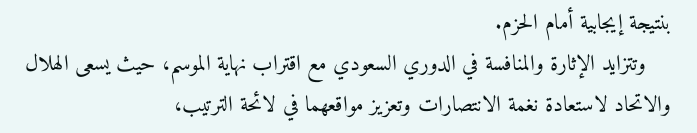بنتيجة إيجابية أمام الحزم.
    وتتزايد الإثارة والمنافسة في الدوري السعودي مع اقتراب نهاية الموسم، حيث يسعى الهلال والاتحاد لاستعادة نغمة الانتصارات وتعزيز مواقعهما في لائحة الترتيب،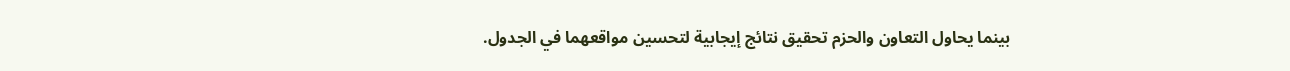بينما يحاول التعاون والحزم تحقيق نتائج إيجابية لتحسين مواقعهما في الجدول.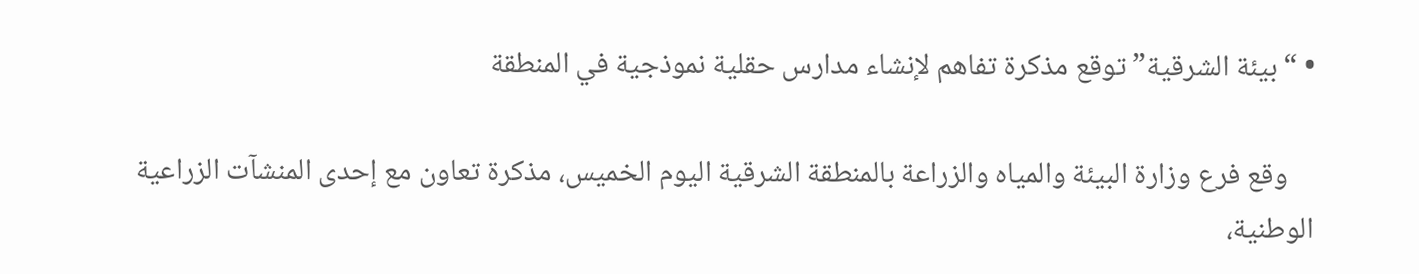• “بيئة الشرقية” توقع مذكرة تفاهم لإنشاء مدارس حقلية نموذجية في المنطقة

    وقع فرع وزارة البيئة والمياه والزراعة بالمنطقة الشرقية اليوم الخميس، مذكرة تعاون مع إحدى المنشآت الزراعية الوطنية،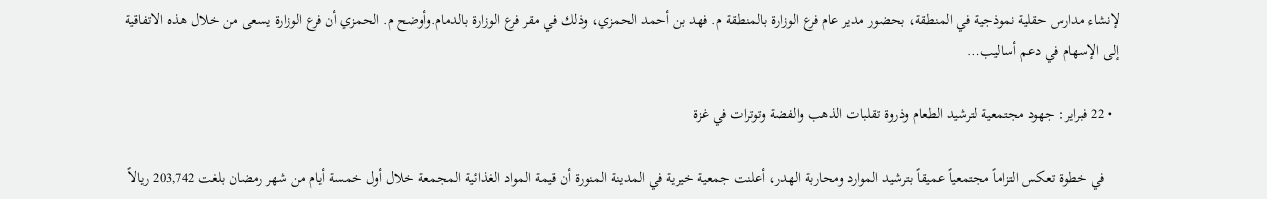لإنشاء مدارس حقلية نموذجية في المنطقة، بحضور مدير عام فرع الوزارة بالمنطقة م. فهد بن أحمد الحمزي، وذلك في مقر فرع الوزارة بالدمام.وأوضح م. الحمزي أن فرع الوزارة يسعى من خلال هذه الاتفاقية إلى الإسهام في دعم أساليب…

  • 22 فبراير: جهود مجتمعية لترشيد الطعام وذروة تقلبات الذهب والفضة وتوترات في غزة

    في خطوة تعكس التزاماً مجتمعياً عميقاً بترشيد الموارد ومحاربة الهدر، أعلنت جمعية خيرية في المدينة المنورة أن قيمة المواد الغذائية المجمعة خلال أول خمسة أيام من شهر رمضان بلغت 203,742 ريالاً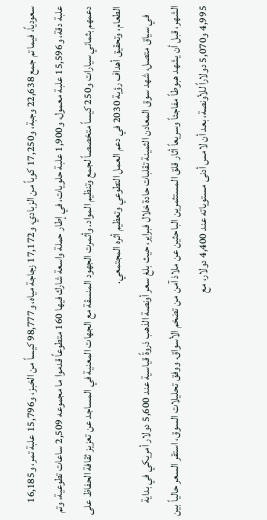سعودياً، فيما تم جمع 22,638 وجبة، و17,250 كوباً من الزبادي، و17,172 زجاجة مياه، و98,777 كيساً من الخبز، و15,796 علبة تمر، و16,185 علبة دقة، و15,596 علبة معمول، و1,900 علبة حلويات، في إطار حملة واسعة شارك فيها 160 متطوعاً قدموا ما مجموعه 2,509 ساعات تطوعية، وتم دعمهم بثماني سيارات و250 كيساً متخصصاً لجمع وتنظيم المواد. وأثمرت الجهود المنسقة مع الجهات المعنية في المساجد عن تعزيز ثقافة الحفاظ على الطعام، وتحقيق أهداف رؤية 2030 في دعم العمل التطوعي وتعظيم أثره المجتمعي.
    في سياق متصل، شهد سوق المعادن الثمينة تقلبات حادة خلال فبراير، حيث بلغ سعر أونصة الذهب ذروةً قياسية عند 5,600 دولار أمريكي في بداية الشهر، قبل أن يشهد هبوطاً مفاجئاً وسريعاً أثار قلق المستثمرين الباحثين عن ملاذ آمن من تضخم الأسواق. ووفق تحليلات السوق، استقر السعر حالياً بين 4,995 و5,070 دولاراً للأونصة، بعد أن لامس أدنى مستوياته عند 4,400 دولار، مع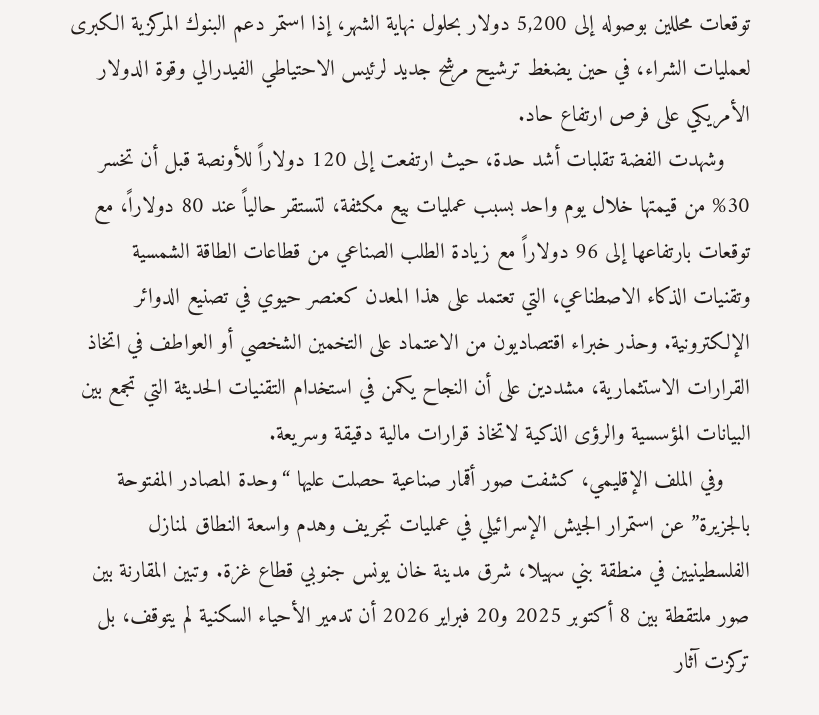توقعات محللين بوصوله إلى 5,200 دولار بحلول نهاية الشهر، إذا استمر دعم البنوك المركزية الكبرى لعمليات الشراء، في حين يضغط ترشيح مرشح جديد لرئيس الاحتياطي الفيدرالي وقوة الدولار الأمريكي على فرص ارتفاع حاد.
    وشهدت الفضة تقلبات أشد حدة، حيث ارتفعت إلى 120 دولاراً للأونصة قبل أن تخسر 30% من قيمتها خلال يوم واحد بسبب عمليات بيع مكثفة، لتستقر حالياً عند 80 دولاراً، مع توقعات بارتفاعها إلى 96 دولاراً مع زيادة الطلب الصناعي من قطاعات الطاقة الشمسية وتقنيات الذكاء الاصطناعي، التي تعتمد على هذا المعدن كعنصر حيوي في تصنيع الدوائر الإلكترونية. وحذر خبراء اقتصاديون من الاعتماد على التخمين الشخصي أو العواطف في اتخاذ القرارات الاستثمارية، مشددين على أن النجاح يكمن في استخدام التقنيات الحديثة التي تجمع بين البيانات المؤسسية والرؤى الذكية لاتخاذ قرارات مالية دقيقة وسريعة.
    وفي الملف الإقليمي، كشفت صور أقمار صناعية حصلت عليها “وحدة المصادر المفتوحة بالجزيرة” عن استمرار الجيش الإسرائيلي في عمليات تجريف وهدم واسعة النطاق لمنازل الفلسطينيين في منطقة بني سهيلا، شرق مدينة خان يونس جنوبي قطاع غزة. وتبين المقارنة بين صور ملتقطة بين 8 أكتوبر 2025 و20 فبراير 2026 أن تدمير الأحياء السكنية لم يتوقف، بل تركزت آثار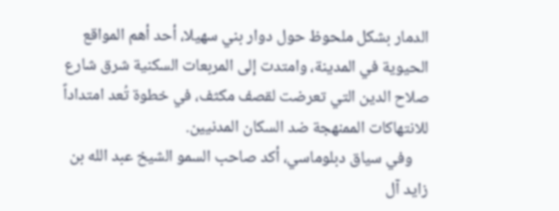الدمار بشكل ملحوظ حول دوار بني سهيلا، أحد أهم المواقع الحيوية في المدينة، وامتدت إلى المربعات السكنية شرق شارع صلاح الدين التي تعرضت لقصف مكثف، في خطوة تُعد امتداداً للانتهاكات الممنهجة ضد السكان المدنيين.
    وفي سياق دبلوماسي، أكد صاحب السمو الشيخ عبد الله بن زايد آل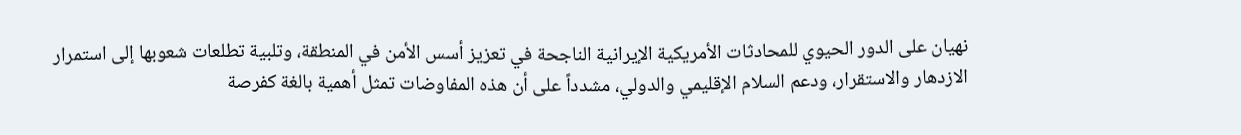نهيان على الدور الحيوي للمحادثات الأمريكية الإيرانية الناجحة في تعزيز أسس الأمن في المنطقة، وتلبية تطلعات شعوبها إلى استمرار الازدهار والاستقرار، ودعم السلام الإقليمي والدولي، مشدداً على أن هذه المفاوضات تمثل أهمية بالغة كفرصة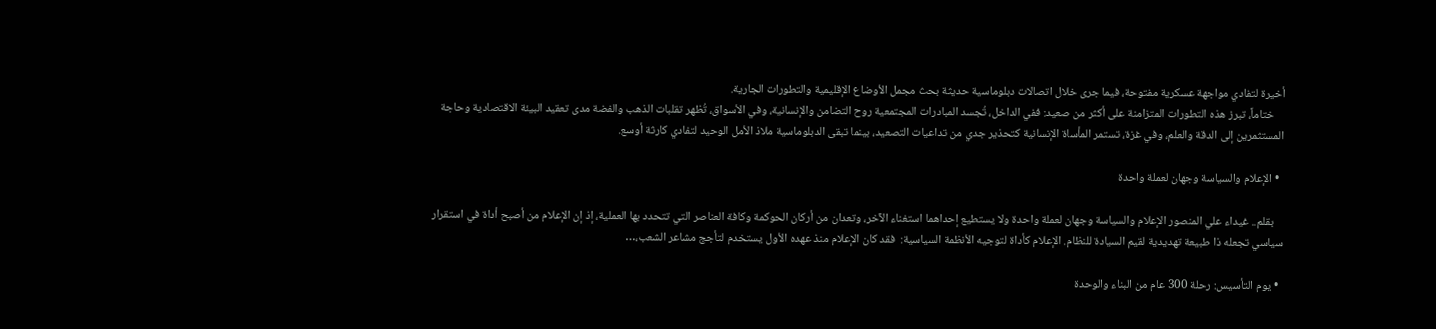أخيرة لتفادي مواجهة عسكرية مفتوحة، فيما جرى خلال اتصالات دبلوماسية حديثة بحث مجمل الأوضاع الإقليمية والتطورات الجارية.
    ختاماً، تبرز هذه التطورات المتزامنة على أكثر من صعيد: ففي الداخل، تُجسد المبادرات المجتمعية روح التضامن والإنسانية، وفي الأسواق، تُظهر تقلبات الذهب والفضة مدى تعقيد البيئة الاقتصادية وحاجة المستثمرين إلى الدقة والعلم، وفي غزة، تستمر المأساة الإنسانية كتحذير جدي من تداعيات التصعيد، بينما تبقى الدبلوماسية ملاذ الأمل الوحيد لتفادي كارثة أوسع.

  • الإعلام والسياسة وجهان لعملة واحدة

    بقلم.. غيداء علي المنصور الإعلام والسياسة وجهان لعملة واحدة ولا يستطيع إحداهما استغناء الآخر، وتعدان من أركان الحوكمة وكافة العناصر التي تتحدد بها العملية، إذ إن الإعلام من أصبح أداة في استقرار سياسي تجعله ذا طبيعة تهديدية لقيم السيادة للنظام. الإعلام كأداة لتوجيه الأنظمة السياسية:  فقد كان الإعلام منذ عهده الأول يستخدم لتأجج مشاعر الشعب،…

  • يوم التأسيس: رحلة 300 عام من البناء والوحدة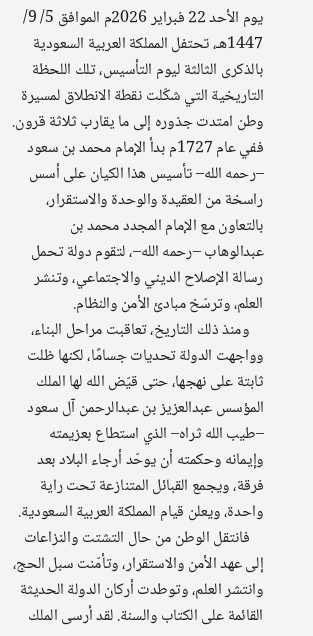يوم الأحد 22 فبراير 2026م الموافق 5/ 9/ 1447هـ، تحتفل المملكة العربية السعودية بالذكرى الثالثة ليوم التأسيس، تلك اللحظة التاريخية التي شكّلت نقطة الانطلاق لمسيرة وطن امتدت جذوره إلى ما يقارب ثلاثة قرون. ففي عام 1727م بدأ الإمام محمد بن سعود –رحمه الله– تأسيس هذا الكيان على أسس راسخة من العقيدة والوحدة والاستقرار، بالتعاون مع الإمام المجدد محمد بن عبدالوهاب –رحمه الله–، لتقوم دولة تحمل رسالة الإصلاح الديني والاجتماعي، وتنشر العلم، وترسّخ مبادئ الأمن والنظام.
    ومنذ ذلك التاريخ، تعاقبت مراحل البناء، وواجهت الدولة تحديات جسامًا، لكنها ظلت ثابتة على نهجها، حتى قيّض الله لها الملك المؤسس عبدالعزيز بن عبدالرحمن آل سعود –طيب الله ثراه– الذي استطاع بعزيمته وإيمانه وحكمته أن يوحّد أرجاء البلاد بعد فرقة، ويجمع القبائل المتنازعة تحت راية واحدة، ويعلن قيام المملكة العربية السعودية.
    فانتقل الوطن من حال التشتت والنزاعات إلى عهد الأمن والاستقرار، وتأمّنت سبل الحج، وانتشر العلم، وتوطدت أركان الدولة الحديثة القائمة على الكتاب والسنة. لقد أرسى الملك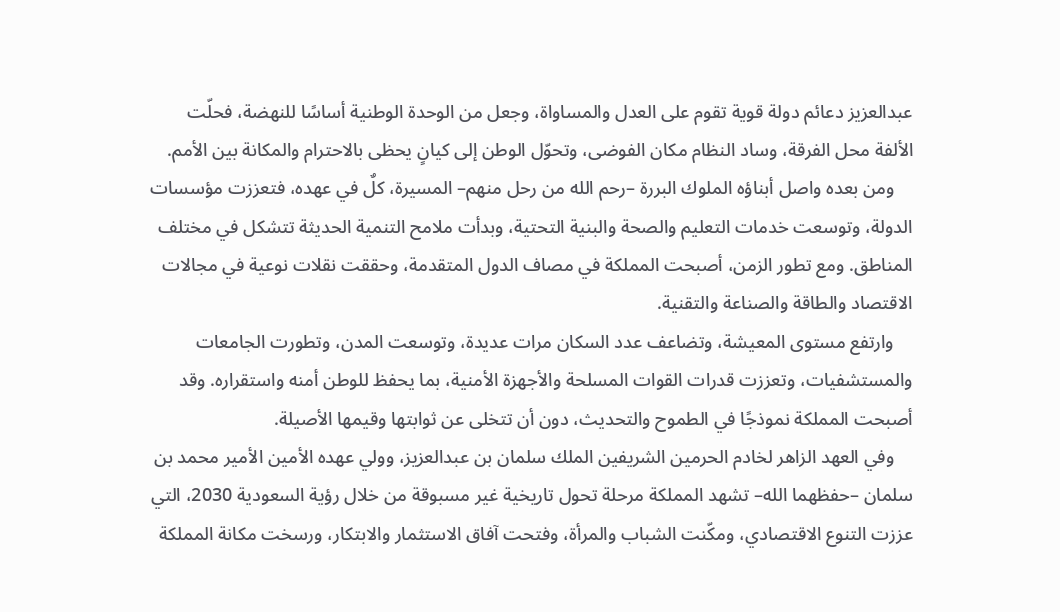عبدالعزيز دعائم دولة قوية تقوم على العدل والمساواة، وجعل من الوحدة الوطنية أساسًا للنهضة، فحلّت الألفة محل الفرقة، وساد النظام مكان الفوضى، وتحوّل الوطن إلى كيانٍ يحظى بالاحترام والمكانة بين الأمم.
    ومن بعده واصل أبناؤه الملوك البررة –رحم الله من رحل منهم– المسيرة، كلٌ في عهده، فتعززت مؤسسات الدولة، وتوسعت خدمات التعليم والصحة والبنية التحتية، وبدأت ملامح التنمية الحديثة تتشكل في مختلف المناطق. ومع تطور الزمن، أصبحت المملكة في مصاف الدول المتقدمة، وحققت نقلات نوعية في مجالات الاقتصاد والطاقة والصناعة والتقنية.
    وارتفع مستوى المعيشة، وتضاعف عدد السكان مرات عديدة، وتوسعت المدن، وتطورت الجامعات والمستشفيات، وتعززت قدرات القوات المسلحة والأجهزة الأمنية، بما يحفظ للوطن أمنه واستقراره. وقد أصبحت المملكة نموذجًا في الطموح والتحديث، دون أن تتخلى عن ثوابتها وقيمها الأصيلة.
    وفي العهد الزاهر لخادم الحرمين الشريفين الملك سلمان بن عبدالعزيز، وولي عهده الأمين الأمير محمد بن سلمان –حفظهما الله– تشهد المملكة مرحلة تحول تاريخية غير مسبوقة من خلال رؤية السعودية 2030، التي عززت التنوع الاقتصادي، ومكّنت الشباب والمرأة، وفتحت آفاق الاستثمار والابتكار، ورسخت مكانة المملكة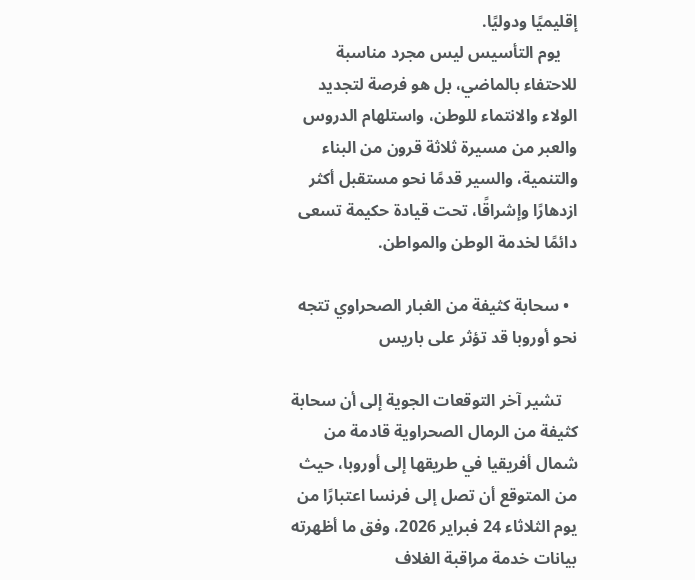إقليميًا ودوليًا.
    يوم التأسيس ليس مجرد مناسبة للاحتفاء بالماضي، بل هو فرصة لتجديد الولاء والانتماء للوطن، واستلهام الدروس والعبر من مسيرة ثلاثة قرون من البناء والتنمية، والسير قدمًا نحو مستقبل أكثر ازدهارًا وإشراقًا، تحت قيادة حكيمة تسعى دائمًا لخدمة الوطن والمواطن.

  • سحابة كثيفة من الغبار الصحراوي تتجه نحو أوروبا قد تؤثر على باريس

    تشير آخر التوقعات الجوية إلى أن سحابة كثيفة من الرمال الصحراوية قادمة من شمال أفريقيا في طريقها إلى أوروبا، حيث من المتوقع أن تصل إلى فرنسا اعتبارًا من يوم الثلاثاء 24 فبراير 2026، وفق ما أظهرته بيانات خدمة مراقبة الغلاف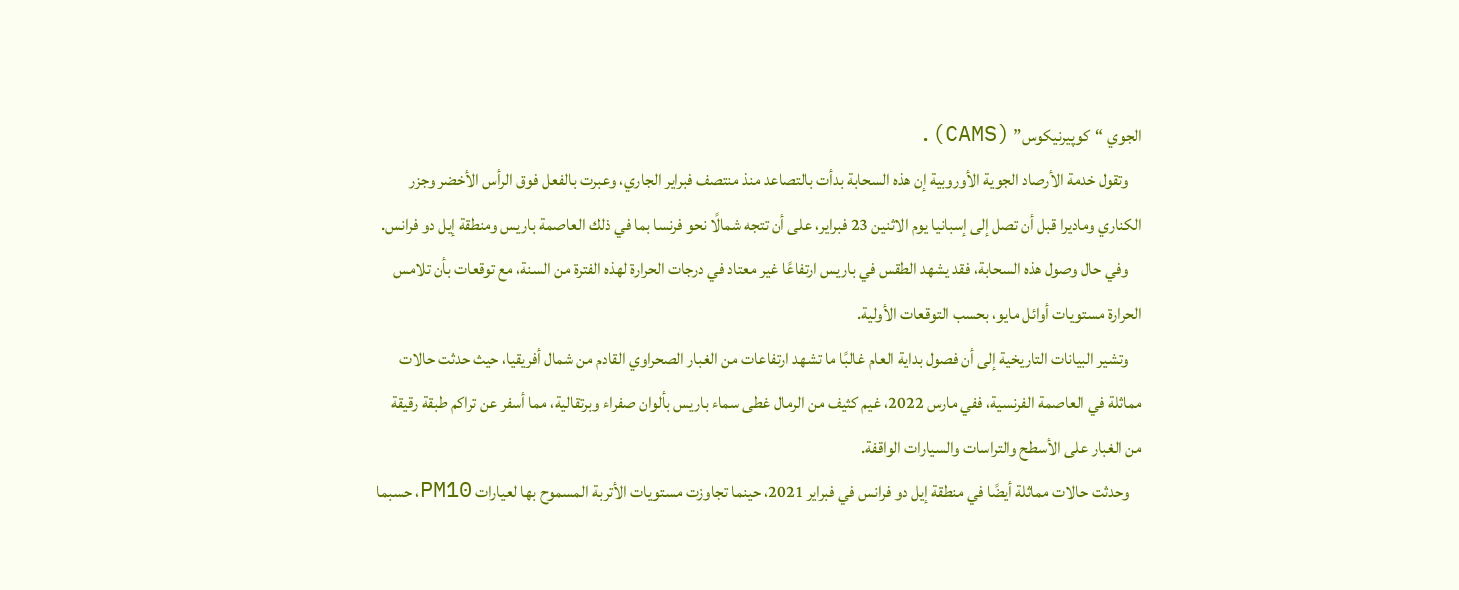الجوي “كوپيرنيكوس” (CAMS).
    وتقول خدمة الأرصاد الجوية الأوروبية إن هذه السحابة بدأت بالتصاعد منذ منتصف فبراير الجاري، وعبرت بالفعل فوق الرأس الأخضر وجزر الكناري وماديرا قبل أن تصل إلى إسبانيا يوم الاثنين 23 فبراير، على أن تتجه شمالًا نحو فرنسا بما في ذلك العاصمة باريس ومنطقة إيل دو فرانس.
    وفي حال وصول هذه السحابة، فقد يشهد الطقس في باريس ارتفاعًا غير معتاد في درجات الحرارة لهذه الفترة من السنة، مع توقعات بأن تلامس الحرارة مستويات أوائل مايو، بحسب التوقعات الأولية.
    وتشير البيانات التاريخية إلى أن فصول بداية العام غالبًا ما تشهد ارتفاعات من الغبار الصحراوي القادم من شمال أفريقيا، حيث حدثت حالات مماثلة في العاصمة الفرنسية، ففي مارس 2022، غيم كثيف من الرمال غطى سماء باريس بألوان صفراء وبرتقالية، مما أسفر عن تراكم طبقة رقيقة من الغبار على الأسطح والتراسات والسيارات الواقفة.
    وحدثت حالات مماثلة أيضًا في منطقة إيل دو فرانس في فبراير 2021، حينما تجاوزت مستويات الأتربة المسموح بها لعيارات PM10، حسبما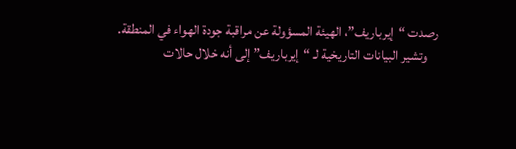رصدت “إيرباريف”، الهيئة المسؤولة عن مراقبة جودة الهواء في المنطقة.
    وتشير البيانات التاريخية لـ “إيرباريف” إلى أنه خلال حالات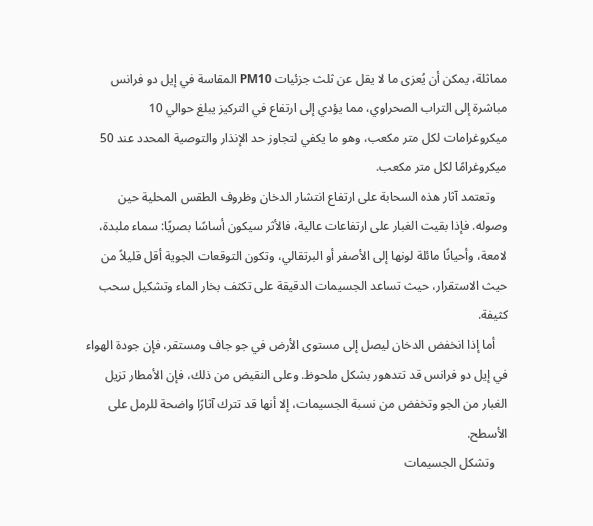مماثلة، يمكن أن يُعزى ما لا يقل عن ثلث جزئيات PM10 المقاسة في إيل دو فرانس مباشرة إلى التراب الصحراوي، مما يؤدي إلى ارتفاع في التركيز يبلغ حوالي 10 ميكروغرامات لكل متر مكعب، وهو ما يكفي لتجاوز حد الإنذار والتوصية المحدد عند 50 ميكروغرامًا لكل متر مكعب.
    وتعتمد آثار هذه السحابة على ارتفاع انتشار الدخان وظروف الطقس المحلية حين وصوله. فإذا بقيت الغبار على ارتفاعات عالية، فالأثر سيكون أساسًا بصريًا: سماء ملبدة، لامعة، وأحيانًا مائلة لونها إلى الأصفر أو البرتقالي، وتكون التوقعات الجوية أقل قليلاً من حيث الاستقرار، حيث تساعد الجسيمات الدقيقة على تكثف بخار الماء وتشكيل سحب كثيفة.
    أما إذا انخفض الدخان ليصل إلى مستوى الأرض في جو جاف ومستقر، فإن جودة الهواء في إيل دو فرانس قد تتدهور بشكل ملحوظ. وعلى النقيض من ذلك، فإن الأمطار تزيل الغبار من الجو وتخفض من نسبة الجسيمات، إلا أنها قد تترك آثارًا واضحة للرمل على الأسطح.
    وتشكل الجسيمات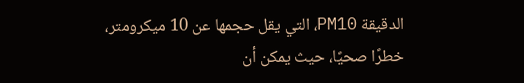الدقيقة PM10، التي يقل حجمها عن 10 ميكرومتر، خطرًا صحيًا، حيث يمكن أن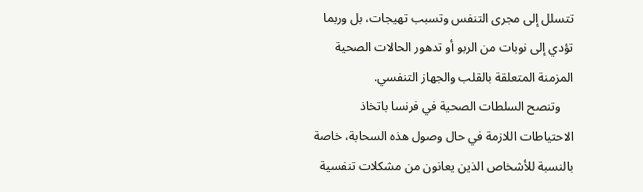تتسلل إلى مجرى التنفس وتسبب تهيجات، بل وربما تؤدي إلى نوبات من الربو أو تدهور الحالات الصحية المزمنة المتعلقة بالقلب والجهاز التنفسي.
    وتنصح السلطات الصحية في فرنسا باتخاذ الاحتياطات اللازمة في حال وصول هذه السحابة، خاصة بالنسبة للأشخاص الذين يعانون من مشكلات تنفسية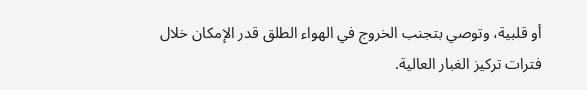أو قلبية، وتوصي بتجنب الخروج في الهواء الطلق قدر الإمكان خلال فترات تركيز الغبار العالية.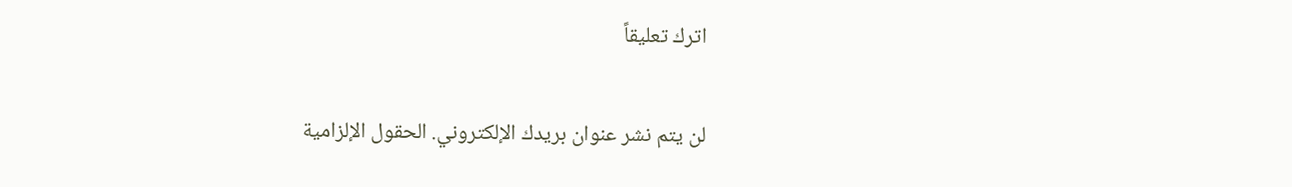اترك تعليقاً

لن يتم نشر عنوان بريدك الإلكتروني. الحقول الإلزامية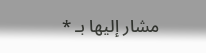مشار إليها بـ *